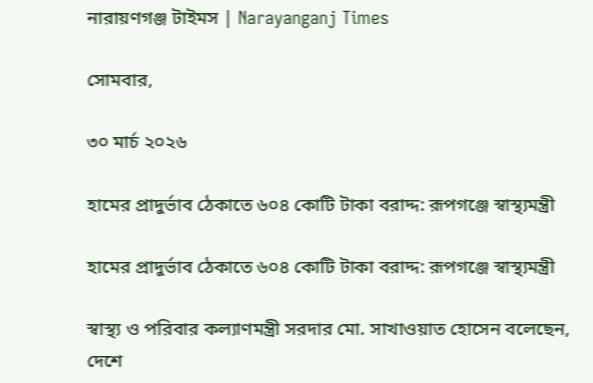নারায়ণগঞ্জ টাইমস | Narayanganj Times

সোমবার,

৩০ মার্চ ২০২৬

হামের প্রাদুর্ভাব ঠেকাতে ৬০৪ কোটি টাকা বরাদ্দ: রূপগঞ্জে স্বাস্থ্যমন্ত্রী

হামের প্রাদুর্ভাব ঠেকাতে ৬০৪ কোটি টাকা বরাদ্দ: রূপগঞ্জে স্বাস্থ্যমন্ত্রী

স্বাস্থ্য ও পরিবার কল্যাণমন্ত্রী সরদার মো. সাখাওয়াত হোসেন বলেছেন, দেশে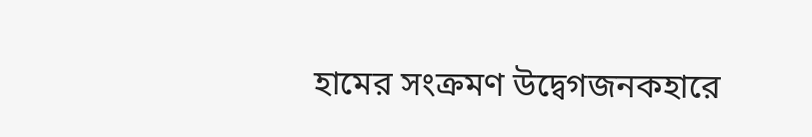হামের সংক্রমণ উদ্বেগজনকহারে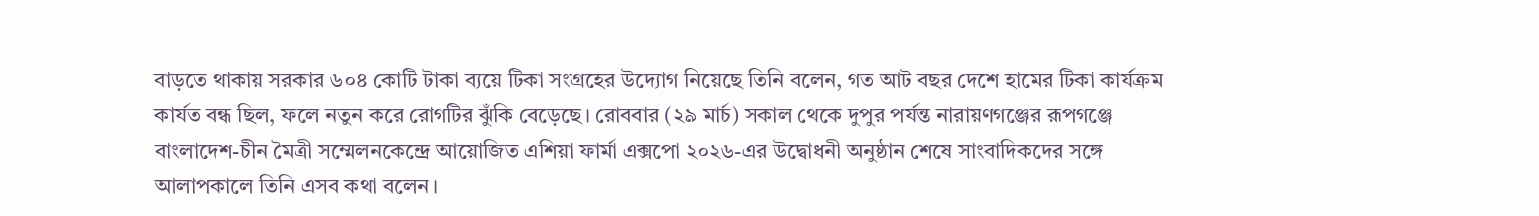বাড়তে থাকায় সরকার ৬০৪ কোটি টাকা ব্যয়ে টিকা সংগ্রহের উদ্যোগ নিয়েছে তিনি বলেন, গত আট বছর দেশে হামের টিকা কার্যক্রম কার্যত বন্ধ ছিল, ফলে নতুন করে রোগটির ঝুঁকি বেড়েছে। রোববার (২৯ মার্চ) সকাল থেকে দুপুর পর্যন্ত নারায়ণগঞ্জের রূপগঞ্জে বাংলাদেশ-চীন মৈত্রী সম্মেলনকেন্দ্রে আয়োজিত এশিয়া ফার্মা এক্সপো ২০২৬-এর উদ্বোধনী অনুষ্ঠান শেষে সাংবাদিকদের সঙ্গে আলাপকালে তিনি এসব কথা বলেন।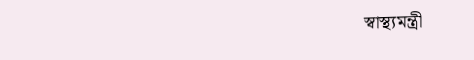স্বাস্থ্যমন্ত্রী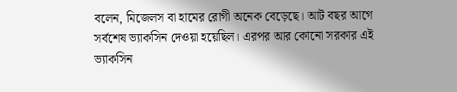বলেন, মিজেলস বা হামের রোগী অনেক বেড়েছে। আট বছর আগে সর্বশেষ ভ্যাকসিন দেওয়া হয়েছিল। এরপর আর কোনো সরকার এই ভ্যাকসিন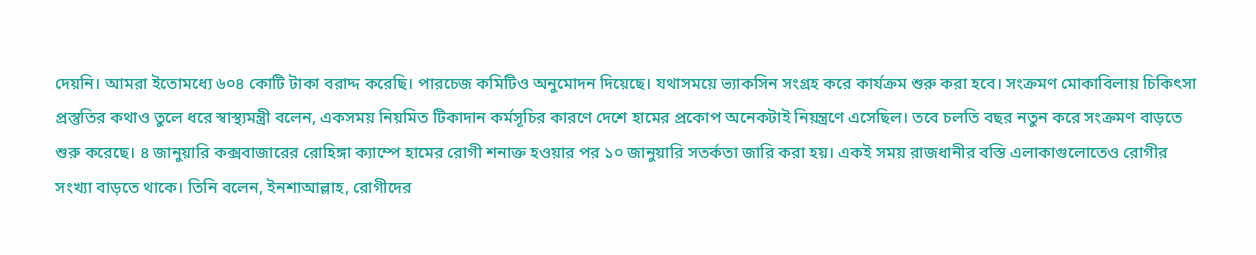দেয়নি। আমরা ইতোমধ্যে ৬০৪ কোটি টাকা বরাদ্দ করেছি। পারচেজ কমিটিও অনুমোদন দিয়েছে। যথাসময়ে ভ্যাকসিন সংগ্রহ করে কার্যক্রম শুরু করা হবে। সংক্রমণ মোকাবিলায় চিকিৎসা প্রস্তুতির কথাও তুলে ধরে স্বাস্থ্যমন্ত্রী বলেন, একসময় নিয়মিত টিকাদান কর্মসূচির কারণে দেশে হামের প্রকোপ অনেকটাই নিয়ন্ত্রণে এসেছিল। তবে চলতি বছর নতুন করে সংক্রমণ বাড়তে শুরু করেছে। ৪ জানুয়ারি কক্সবাজারের রোহিঙ্গা ক্যাম্পে হামের রোগী শনাক্ত হওয়ার পর ১০ জানুয়ারি সতর্কতা জারি করা হয়। একই সময় রাজধানীর বস্তি এলাকাগুলোতেও রোগীর সংখ্যা বাড়তে থাকে। তিনি বলেন, ইনশাআল্লাহ, রোগীদের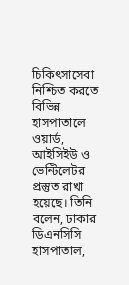চিকিৎসাসেবা নিশ্চিত করতে বিভিন্ন হাসপাতালে ওয়ার্ড, আইসিইউ ও ভেন্টিলেটর প্রস্তুত রাখা হয়েছে। তিনি বলেন, ঢাকার ডিএনসিসি হাসপাতাল,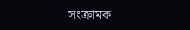সংক্রামক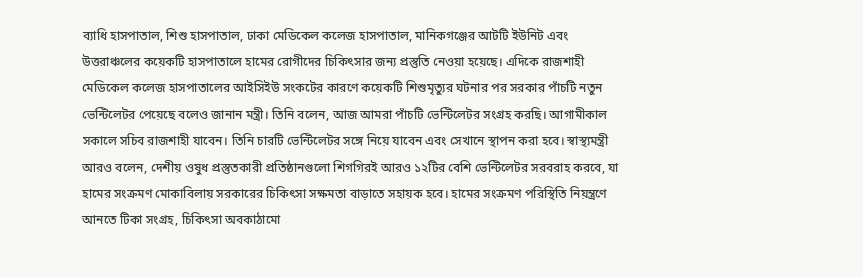ব্যাধি হাসপাতাল, শিশু হাসপাতাল, ঢাকা মেডিকেল কলেজ হাসপাতাল, মানিকগঞ্জের আটটি ইউনিট এবং উত্তরাঞ্চলের কয়েকটি হাসপাতালে হামের রোগীদের চিকিৎসার জন্য প্রস্তুতি নেওয়া হয়েছে। এদিকে রাজশাহী মেডিকেল কলেজ হাসপাতালের আইসিইউ সংকটের কারণে কয়েকটি শিশুমৃত্যুর ঘটনার পর সরকার পাঁচটি নতুন ভেন্টিলেটর পেয়েছে বলেও জানান মন্ত্রী। তিনি বলেন, আজ আমরা পাঁচটি ভেন্টিলেটর সংগ্রহ করছি। আগামীকাল সকালে সচিব রাজশাহী যাবেন। তিনি চারটি ভেন্টিলেটর সঙ্গে নিয়ে যাবেন এবং সেখানে স্থাপন করা হবে। স্বাস্থ্যমন্ত্রী আরও বলেন, দেশীয় ওষুধ প্রস্তুতকারী প্রতিষ্ঠানগুলো শিগগিরই আরও ১২টির বেশি ভেন্টিলেটর সরবরাহ করবে, যা হামের সংক্রমণ মোকাবিলায় সরকারের চিকিৎসা সক্ষমতা বাড়াতে সহায়ক হবে। হামের সংক্রমণ পরিস্থিতি নিয়ন্ত্রণে আনতে টিকা সংগ্রহ, চিকিৎসা অবকাঠামো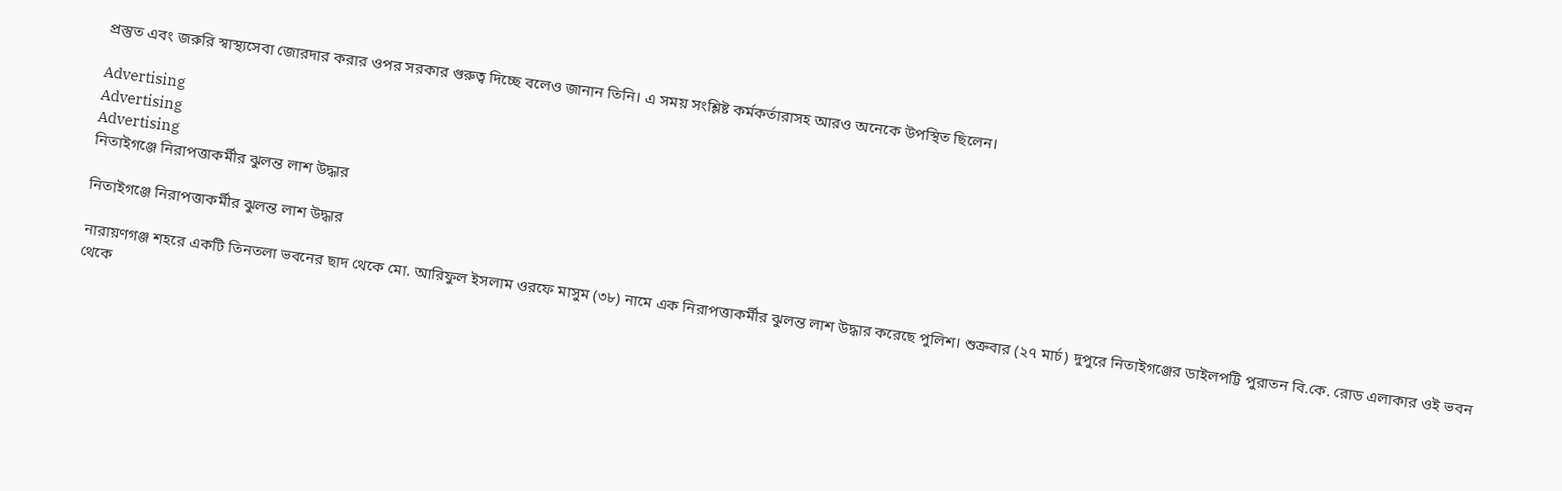প্রস্তুত এবং জরুরি স্বাস্থ্যসেবা জোরদার করার ওপর সরকার গুরুত্ব দিচ্ছে বলেও জানান তিনি। এ সময় সংশ্লিষ্ট কর্মকর্তারাসহ আরও অনেকে উপস্থিত ছিলেন।

Advertising
Advertising
Advertising
নিতাইগঞ্জে নিরাপত্তাকর্মীর ঝুলন্ত লাশ উদ্ধার

নিতাইগঞ্জে নিরাপত্তাকর্মীর ঝুলন্ত লাশ উদ্ধার

নারায়ণগঞ্জ শহরে একটি তিনতলা ভবনের ছাদ থেকে মো. আরিফুল ইসলাম ওরফে মাসুম (৩৮) নামে এক নিরাপত্তাকর্মীর ঝুলন্ত লাশ উদ্ধার করেছে পুলিশ। শুক্রবার (২৭ মার্চ) দুপুরে নিতাইগঞ্জের ডাইলপট্টি পুরাতন বি.কে. রোড এলাকার ওই ভবন থেকে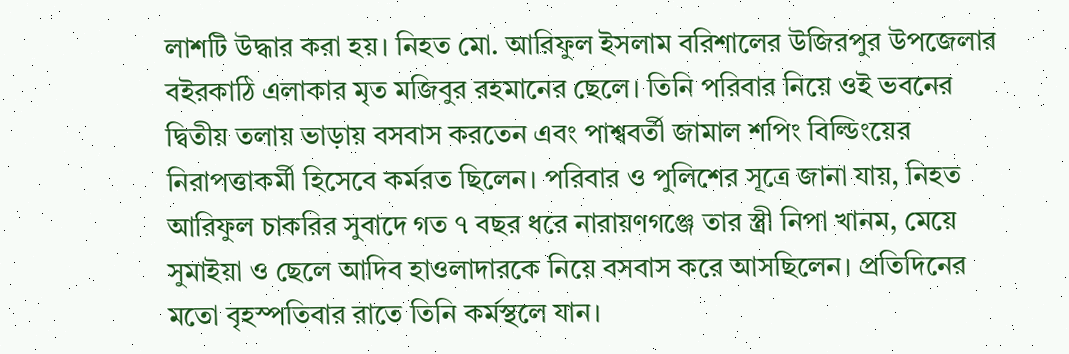লাশটি উদ্ধার করা হয়। নিহত মো. আরিফুল ইসলাম বরিশালের উজিরপুর উপজেলার বইরকাঠি এলাকার মৃত মজিবুর রহমানের ছেলে। তিনি পরিবার নিয়ে ওই ভবনের দ্বিতীয় তলায় ভাড়ায় বসবাস করতেন এবং পাশ্ববর্তী জামাল শপিং বিল্ডিংয়ের নিরাপত্তাকর্মী হিসেবে কর্মরত ছিলেন। পরিবার ও পুলিশের সূত্রে জানা যায়, নিহত আরিফুল চাকরির সুবাদে গত ৭ বছর ধরে নারায়ণগঞ্জে তার স্ত্রী নিপা খানম, মেয়ে সুমাইয়া ও ছেলে আদিব হাওলাদারকে নিয়ে বসবাস করে আসছিলেন। প্রতিদিনের মতো বৃহস্পতিবার রাতে তিনি কর্মস্থলে যান।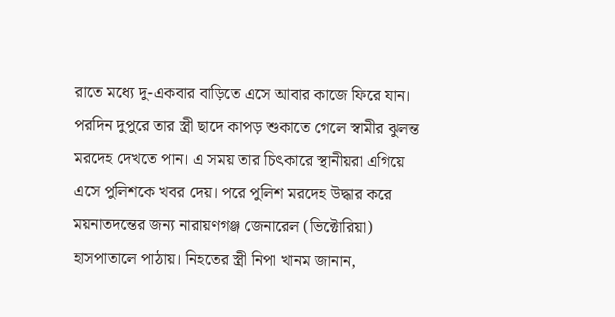রাতে মধ্যে দু-একবার বাড়িতে এসে আবার কাজে ফিরে যান। পরদিন দুপুরে তার স্ত্রী ছাদে কাপড় শুকাতে গেলে স্বামীর ঝুলন্ত মরদেহ দেখতে পান। এ সময় তার চিৎকারে স্থানীয়রা এগিয়ে এসে পুলিশকে খবর দেয়। পরে পুলিশ মরদেহ উদ্ধার করে ময়নাতদন্তের জন্য নারায়ণগঞ্জ জেনারেল (ভিক্টোরিয়া) হাসপাতালে পাঠায়। নিহতের স্ত্রী নিপা খানম জানান,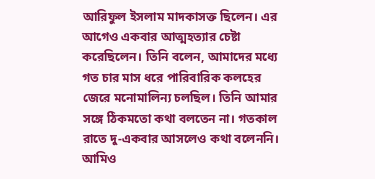আরিফুল ইসলাম মাদকাসক্ত ছিলেন। এর আগেও একবার আত্মহত্যার চেষ্টা করেছিলেন। তিনি বলেন, আমাদের মধ্যে গত চার মাস ধরে পারিবারিক কলহের জেরে মনোমালিন্য চলছিল। তিনি আমার সঙ্গে ঠিকমতো কথা বলতেন না। গতকাল রাতে দু-একবার আসলেও কথা বলেননি। আমিও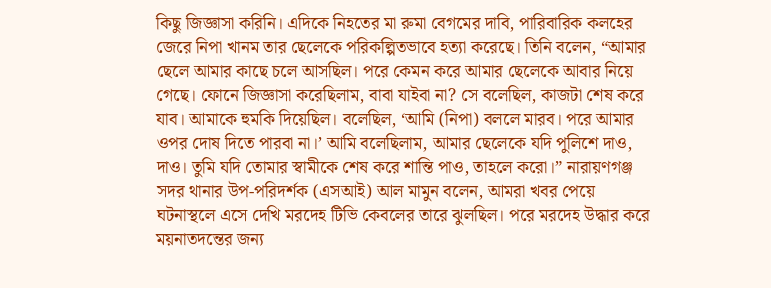কিছু জিজ্ঞাসা করিনি। এদিকে নিহতের মা রুমা বেগমের দাবি, পারিবারিক কলহের জেরে নিপা খানম তার ছেলেকে পরিকল্পিতভাবে হত্যা করেছে। তিনি বলেন, “আমার ছেলে আমার কাছে চলে আসছিল। পরে কেমন করে আমার ছেলেকে আবার নিয়ে গেছে। ফোনে জিজ্ঞাসা করেছিলাম, বাবা যাইবা না? সে বলেছিল, কাজটা শেষ করে যাব। আমাকে হুমকি দিয়েছিল। বলেছিল, ‘আমি (নিপা) বললে মারব। পরে আমার ওপর দোষ দিতে পারবা না।’ আমি বলেছিলাম, আমার ছেলেকে যদি পুলিশে দাও, দাও। তুমি যদি তোমার স্বামীকে শেষ করে শান্তি পাও, তাহলে করো।” নারায়ণগঞ্জ সদর থানার উপ-পরিদর্শক (এসআই) আল মামুন বলেন, আমরা খবর পেয়ে ঘটনাস্থলে এসে দেখি মরদেহ টিভি কেবলের তারে ঝুলছিল। পরে মরদেহ উদ্ধার করে ময়নাতদন্তের জন্য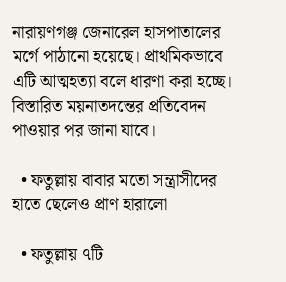নারায়ণগঞ্জ জেনারেল হাসপাতালের মর্গে পাঠানো হয়েছে। প্রাথমিকভাবে এটি আত্মহত্যা বলে ধারণা করা হচ্ছে। বিস্তারিত ময়নাতদন্তের প্রতিবেদন পাওয়ার পর জানা যাবে।

  • ফতুল্লায় বাবার মতো সন্ত্রাসীদের হাতে ছেলেও প্রাণ হারালো

  • ফতুল্লায় ৭টি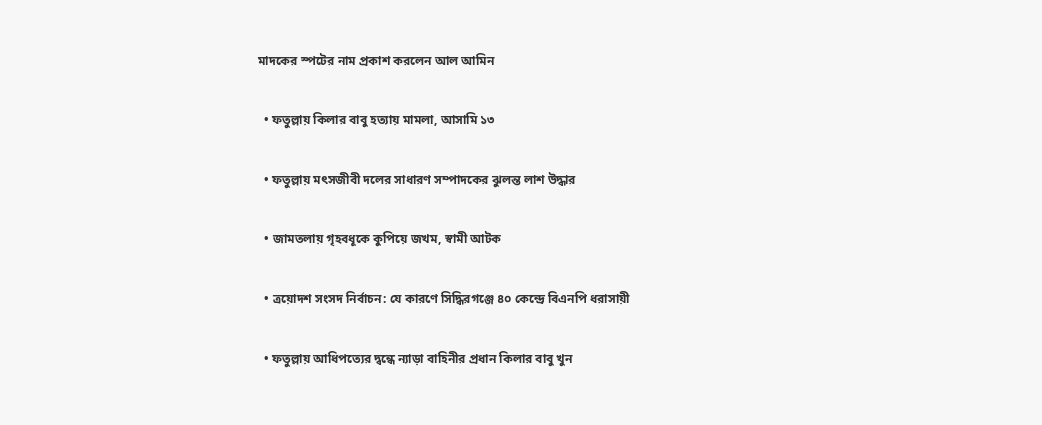মাদকের স্পটের নাম প্রকাশ করলেন আল আমিন

  • ফতুল্লায় কিলার বাবু হত্যায় মামলা, আসামি ১৩

  • ফতুল্লায় মৎসজীবী দলের সাধারণ সম্পাদকের ঝুলন্ত লাশ উদ্ধার

  • জামতলায় গৃহবধূকে কুপিয়ে জখম, স্বামী আটক

  • ত্রয়োদশ সংসদ নির্বাচন: যে কারণে সিদ্ধিরগঞ্জে ৪০ কেন্দ্রে বিএনপি ধরাসায়ী

  • ফতুল্লায় আধিপত্যের দ্বন্ধে ন্যাড়া বাহিনীর প্রধান কিলার বাবু খুন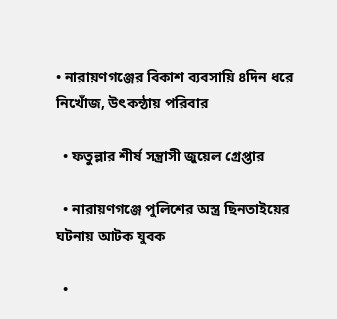• নারায়ণগঞ্জের বিকাশ ব্যবসায়ি ৪দিন ধরে নিখোঁজ, উৎকন্ঠায় পরিবার

  • ফতুল্লার শীর্ষ সন্ত্রাসী জুয়েল গ্রেপ্তার

  • নারায়ণগঞ্জে পুলিশের অস্ত্র ছিনতাইয়ের ঘটনায় আটক যুবক

  •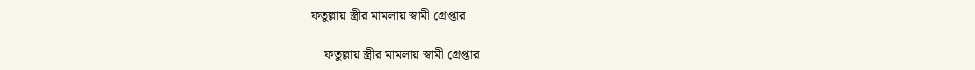ফতুল্লায় স্ত্রীর মামলায় স্বামী গ্রেপ্তার

    ফতুল্লায় স্ত্রীর মামলায় স্বামী গ্রেপ্তার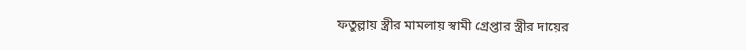ফতুল্লায় স্ত্রীর মামলায় স্বামী গ্রেপ্তার স্ত্রীর দায়ের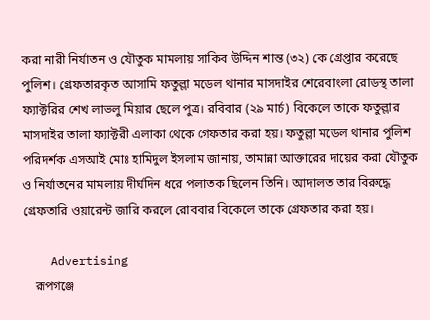করা নারী নির্যাতন ও যৌতুক মামলায় সাকিব উদ্দিন শান্ত (৩২) কে গ্রেপ্তার করেছে পুলিশ। গ্রেফতারকৃত আসামি ফতুল্লা মডেল থানার মাসদাইর শেরেবাংলা রোডস্থ তালা ফ্যাক্টরির শেখ লাভলু মিয়ার ছেলে পুত্র। রবিবার (২৯ মার্চ) বিকেলে তাকে ফতুল্লার মাসদাইর তালা ফ্যাক্টরী এলাকা থেকে গেফতার করা হয়। ফতুল্লা মডেল থানার পুলিশ পরিদর্শক এসআই মোঃ হামিদুল ইসলাম জানায়, তামান্না আক্তারের দায়ের করা যৌতুক ও নির্যাতনের মামলায় দীর্ঘদিন ধরে পলাতক ছিলেন তিনি। আদালত তার বিরুদ্ধে গ্রেফতারি ওয়ারেন্ট জারি করলে রোববার বিকেলে তাকে গ্রেফতার করা হয়।

    Advertising
    রূপগঞ্জে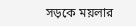সড়কে ময়লার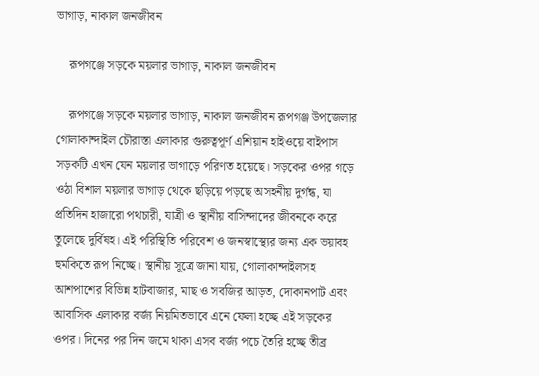ভাগাড়, নাকাল জনজীবন

    রূপগঞ্জে সড়কে ময়লার ভাগাড়, নাকাল জনজীবন

    রূপগঞ্জে সড়কে ময়লার ভাগাড়, নাকাল জনজীবন রূপগঞ্জ উপজেলার গোলাকান্দাইল চৌরাস্তা এলাকার গুরুত্বপূর্ণ এশিয়ান হাইওয়ে বাইপাস সড়কটি এখন যেন ময়লার ভাগাড়ে পরিণত হয়েছে। সড়কের ওপর গড়ে ওঠা বিশাল ময়লার ভাগাড় থেকে ছড়িয়ে পড়ছে অসহনীয় দুর্গন্ধ, যা প্রতিদিন হাজারো পথচারী, যাত্রী ও স্থানীয় বাসিন্দাদের জীবনকে করে তুলেছে দুর্বিষহ। এই পরিস্থিতি পরিবেশ ও জনস্বাস্থ্যের জন্য এক ভয়াবহ হুমকিতে রূপ নিচ্ছে। স্থানীয় সূত্রে জানা যায়, গোলাকান্দাইলসহ আশপাশের বিভিন্ন হাটবাজার, মাছ ও সবজির আড়ত, দোকানপাট এবং আবাসিক এলাকার বর্জ্য নিয়মিতভাবে এনে ফেলা হচ্ছে এই সড়কের ওপর। দিনের পর দিন জমে থাকা এসব বর্জ্য পচে তৈরি হচ্ছে তীব্র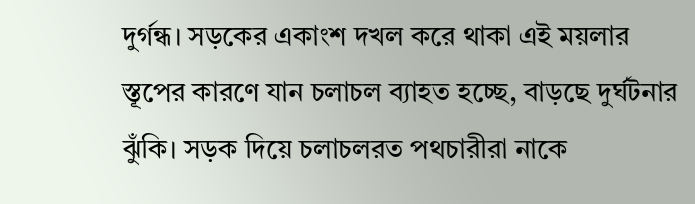দুর্গন্ধ। সড়কের একাংশ দখল করে থাকা এই ময়লার স্তূপের কারণে যান চলাচল ব্যাহত হচ্ছে, বাড়ছে দুর্ঘটনার ঝুঁকি। সড়ক দিয়ে চলাচলরত পথচারীরা নাকে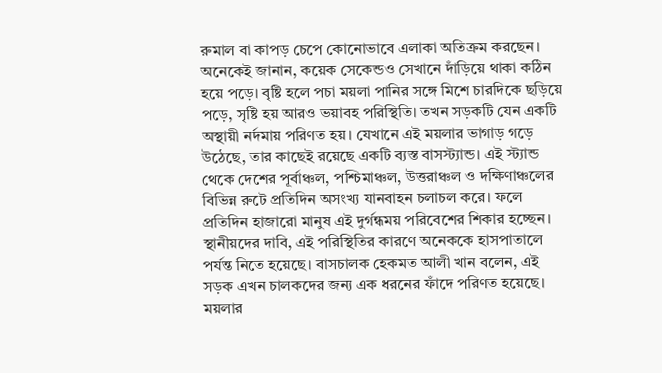রুমাল বা কাপড় চেপে কোনোভাবে এলাকা অতিক্রম করছেন। অনেকেই জানান, কয়েক সেকেন্ডও সেখানে দাঁড়িয়ে থাকা কঠিন হয়ে পড়ে। বৃষ্টি হলে পচা ময়লা পানির সঙ্গে মিশে চারদিকে ছড়িয়ে পড়ে, সৃষ্টি হয় আরও ভয়াবহ পরিস্থিতি। তখন সড়কটি যেন একটি অস্থায়ী নর্দমায় পরিণত হয়। যেখানে এই ময়লার ভাগাড় গড়ে উঠেছে, তার কাছেই রয়েছে একটি ব্যস্ত বাসস্ট্যান্ড। এই স্ট্যান্ড থেকে দেশের পূর্বাঞ্চল, পশ্চিমাঞ্চল, উত্তরাঞ্চল ও দক্ষিণাঞ্চলের বিভিন্ন রুটে প্রতিদিন অসংখ্য যানবাহন চলাচল করে। ফলে প্রতিদিন হাজারো মানুষ এই দুর্গন্ধময় পরিবেশের শিকার হচ্ছেন। স্থানীয়দের দাবি, এই পরিস্থিতির কারণে অনেককে হাসপাতালে পর্যন্ত নিতে হয়েছে। বাসচালক হেকমত আলী খান বলেন, এই সড়ক এখন চালকদের জন্য এক ধরনের ফাঁদে পরিণত হয়েছে। ময়লার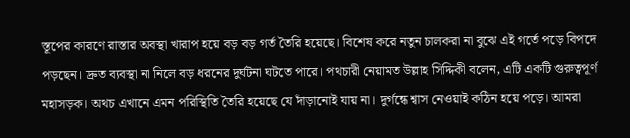স্তূপের কারণে রাস্তার অবস্থা খারাপ হয়ে বড় বড় গর্ত তৈরি হয়েছে। বিশেষ করে নতুন চালকরা না বুঝে এই গর্তে পড়ে বিপদে পড়ছেন। দ্রুত ব্যবস্থা না নিলে বড় ধরনের দুর্ঘটনা ঘটতে পারে। পথচারী নেয়ামত উল্লাহ সিদ্দিকী বলেন, এটি একটি গুরুত্বপূর্ণ মহাসড়ক। অথচ এখানে এমন পরিস্থিতি তৈরি হয়েছে যে দাঁড়ানোই যায় না। দুর্গন্ধে শ্বাস নেওয়াই কঠিন হয়ে পড়ে। আমরা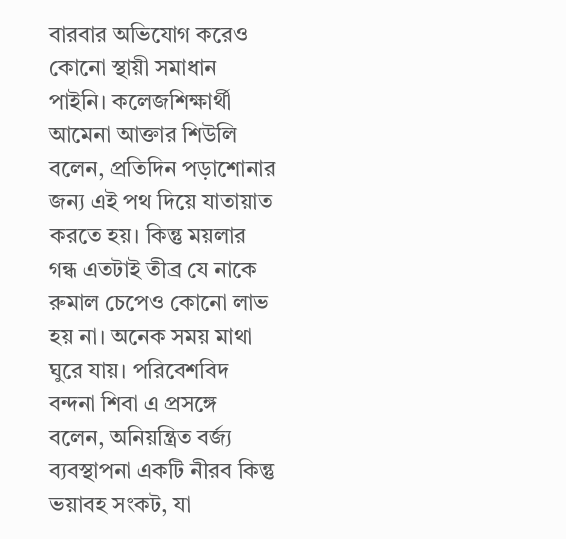বারবার অভিযোগ করেও কোনো স্থায়ী সমাধান পাইনি। কলেজশিক্ষার্থী আমেনা আক্তার শিউলি বলেন, প্রতিদিন পড়াশোনার জন্য এই পথ দিয়ে যাতায়াত করতে হয়। কিন্তু ময়লার গন্ধ এতটাই তীব্র যে নাকে রুমাল চেপেও কোনো লাভ হয় না। অনেক সময় মাথা ঘুরে যায়। পরিবেশবিদ বন্দনা শিবা এ প্রসঙ্গে বলেন, অনিয়ন্ত্রিত বর্জ্য ব্যবস্থাপনা একটি নীরব কিন্তু ভয়াবহ সংকট, যা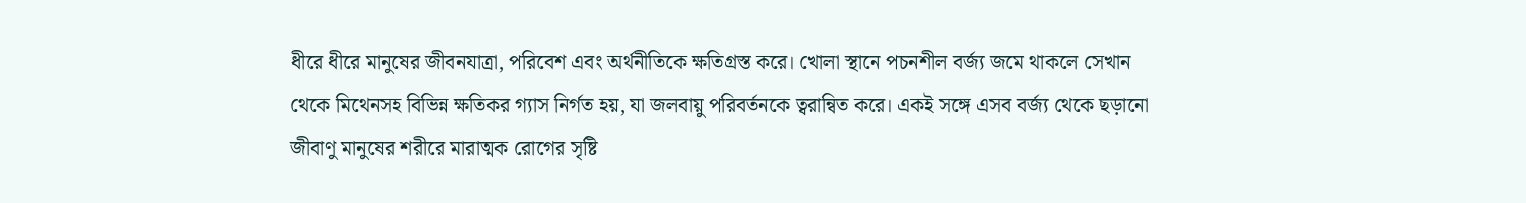ধীরে ধীরে মানুষের জীবনযাত্রা, পরিবেশ এবং অর্থনীতিকে ক্ষতিগ্রস্ত করে। খোলা স্থানে পচনশীল বর্জ্য জমে থাকলে সেখান থেকে মিথেনসহ বিভিন্ন ক্ষতিকর গ্যাস নির্গত হয়, যা জলবায়ু পরিবর্তনকে ত্বরান্বিত করে। একই সঙ্গে এসব বর্জ্য থেকে ছড়ানো জীবাণু মানুষের শরীরে মারাত্মক রোগের সৃষ্টি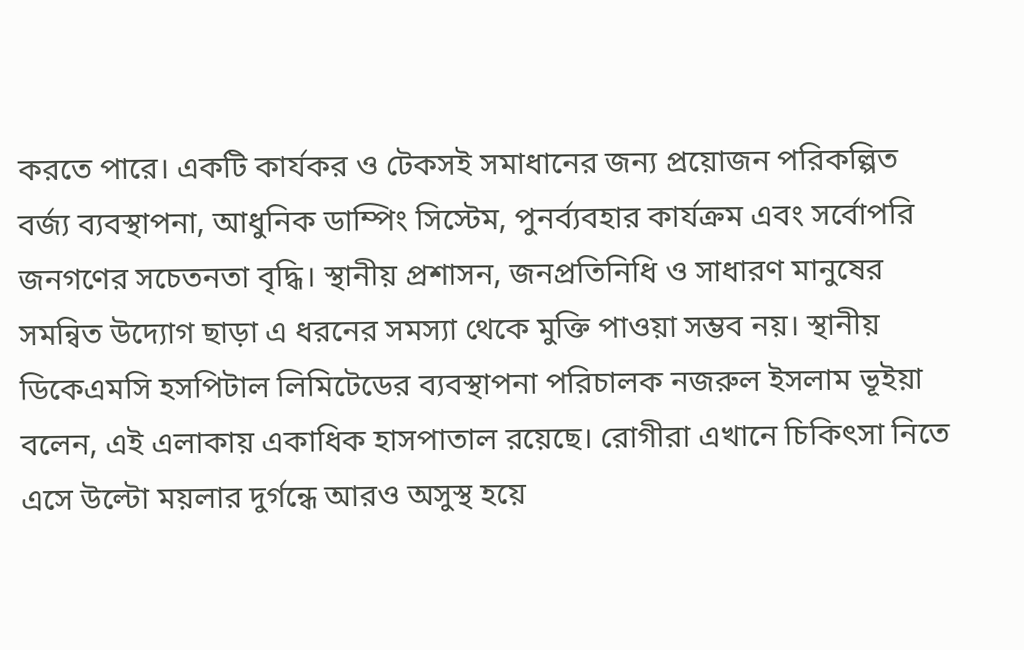করতে পারে। একটি কার্যকর ও টেকসই সমাধানের জন্য প্রয়োজন পরিকল্পিত বর্জ্য ব্যবস্থাপনা, আধুনিক ডাম্পিং সিস্টেম, পুনর্ব্যবহার কার্যক্রম এবং সর্বোপরি জনগণের সচেতনতা বৃদ্ধি। স্থানীয় প্রশাসন, জনপ্রতিনিধি ও সাধারণ মানুষের সমন্বিত উদ্যোগ ছাড়া এ ধরনের সমস্যা থেকে মুক্তি পাওয়া সম্ভব নয়। স্থানীয় ডিকেএমসি হসপিটাল লিমিটেডের ব্যবস্থাপনা পরিচালক নজরুল ইসলাম ভূইয়া বলেন, এই এলাকায় একাধিক হাসপাতাল রয়েছে। রোগীরা এখানে চিকিৎসা নিতে এসে উল্টো ময়লার দুর্গন্ধে আরও অসুস্থ হয়ে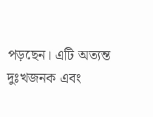পড়ছেন। এটি অত্যন্ত দুঃখজনক এবং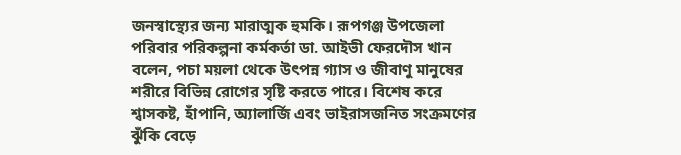জনস্বাস্থ্যের জন্য মারাত্মক হুমকি। রূপগঞ্জ উপজেলা পরিবার পরিকল্পনা কর্মকর্তা ডা. আইভী ফেরদৌস খান বলেন, পচা ময়লা থেকে উৎপন্ন গ্যাস ও জীবাণু মানুষের শরীরে বিভিন্ন রোগের সৃষ্টি করতে পারে। বিশেষ করে শ্বাসকষ্ট, হাঁপানি, অ্যালার্জি এবং ভাইরাসজনিত সংক্রমণের ঝুঁকি বেড়ে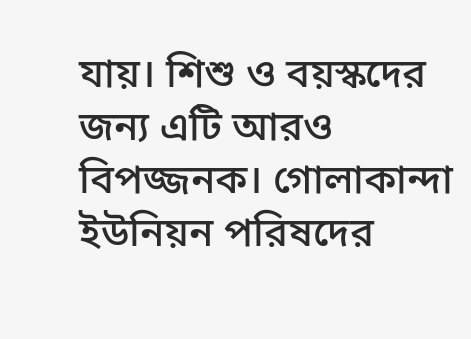যায়। শিশু ও বয়স্কদের জন্য এটি আরও বিপজ্জনক। গোলাকান্দা ইউনিয়ন পরিষদের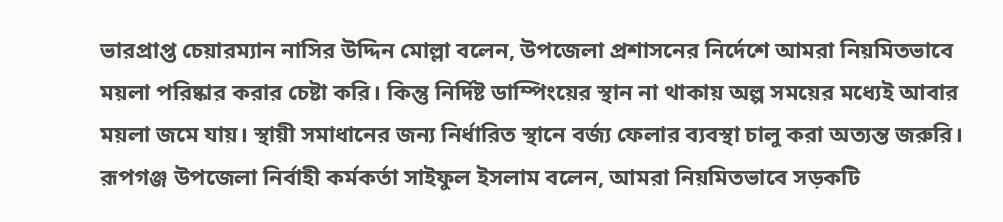ভারপ্রাপ্ত চেয়ারম্যান নাসির উদ্দিন মোল্লা বলেন, উপজেলা প্রশাসনের নির্দেশে আমরা নিয়মিতভাবে ময়লা পরিষ্কার করার চেষ্টা করি। কিন্তু নির্দিষ্ট ডাম্পিংয়ের স্থান না থাকায় অল্প সময়ের মধ্যেই আবার ময়লা জমে যায়। স্থায়ী সমাধানের জন্য নির্ধারিত স্থানে বর্জ্য ফেলার ব্যবস্থা চালু করা অত্যন্ত জরুরি। রূপগঞ্জ উপজেলা নির্বাহী কর্মকর্তা সাইফুল ইসলাম বলেন, আমরা নিয়মিতভাবে সড়কটি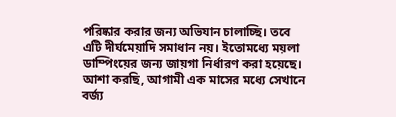পরিষ্কার করার জন্য অভিযান চালাচ্ছি। তবে এটি দীর্ঘমেয়াদি সমাধান নয়। ইতোমধ্যে ময়লা ডাম্পিংয়ের জন্য জায়গা নির্ধারণ করা হয়েছে। আশা করছি, আগামী এক মাসের মধ্যে সেখানে বর্জ্য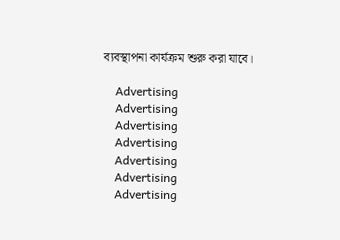ব্যবস্থাপনা কার্যক্রম শুরু করা যাবে।

    Advertising
    Advertising
    Advertising
    Advertising
    Advertising
    Advertising
    Advertising